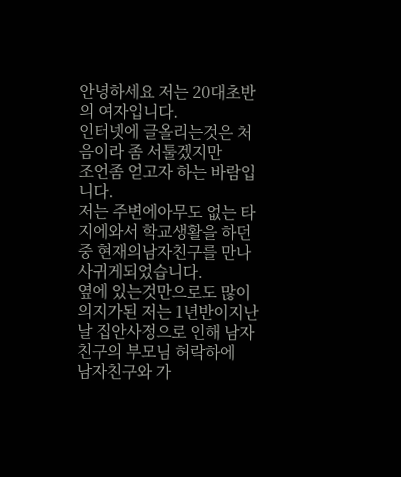안녕하세요 저는 20대초반의 여자입니다.
인터넷에 글올리는것은 처음이라 좀 서툴겠지만
조언좀 얻고자 하는 바람입니다.
저는 주변에아무도 없는 타지에와서 학교생활을 하던중 현재의남자친구를 만나 사귀게되었습니다.
옆에 있는것만으로도 많이 의지가된 저는 1년반이지난 날 집안사정으로 인해 남자친구의 부모님 허락하에
남자친구와 가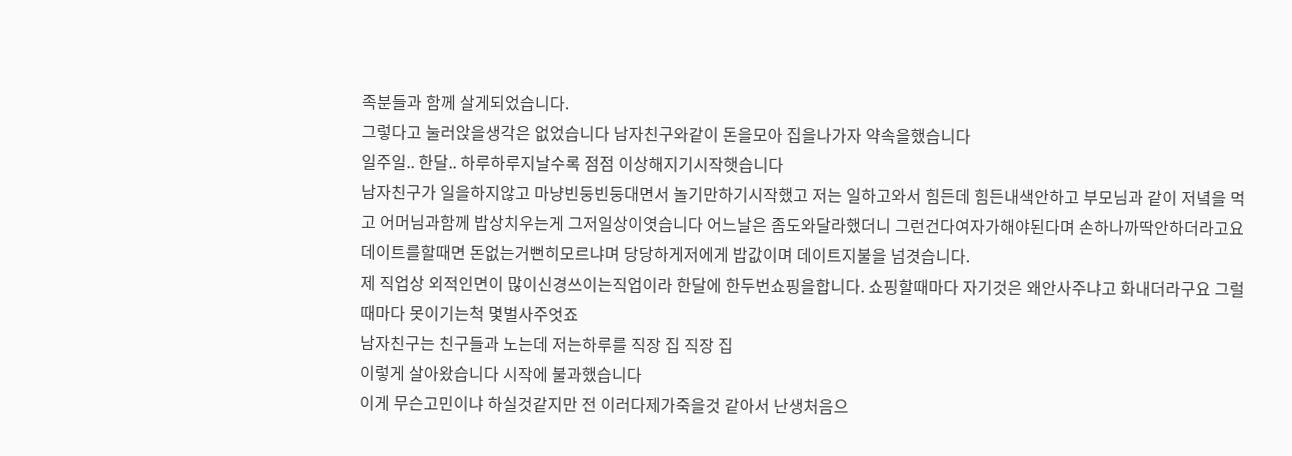족분들과 함께 살게되었습니다.
그렇다고 눌러앉을생각은 없었습니다 남자친구와같이 돈을모아 집을나가자 약속을했습니다
일주일.. 한달.. 하루하루지날수록 점점 이상해지기시작햇습니다
남자친구가 일을하지않고 마냥빈둥빈둥대면서 놀기만하기시작했고 저는 일하고와서 힘든데 힘든내색안하고 부모님과 같이 저녘을 먹고 어머님과함께 밥상치우는게 그저일상이엿습니다 어느날은 좀도와달라했더니 그런건다여자가해야된다며 손하나까딱안하더라고요
데이트를할때면 돈없는거뻔히모르냐며 당당하게저에게 밥값이며 데이트지불을 넘겻습니다.
제 직업상 외적인면이 많이신경쓰이는직업이라 한달에 한두번쇼핑을합니다. 쇼핑할때마다 자기것은 왜안사주냐고 화내더라구요 그럴때마다 못이기는척 몇벌사주엇죠
남자친구는 친구들과 노는데 저는하루를 직장 집 직장 집
이렇게 살아왔습니다 시작에 불과했습니다
이게 무슨고민이냐 하실것같지만 전 이러다제가죽을것 같아서 난생처음으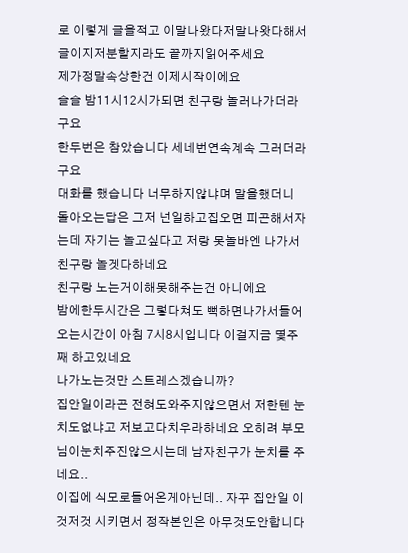로 이렇게 글을적고 이말나왔다저말나왓다해서 글이지저분할지라도 끝까지읽어주세요
제가정말속상한건 이제시작이에요
슬슬 밤11시12시가되면 친구랑 놀러나가더라구요
한두번은 참았습니다 세네번연속계속 그러더라구요
대화를 했습니다 너무하지않냐며 말을했더니 돌아오는답은 그저 넌일하고집오면 피곤해서자는데 자기는 놀고싶다고 저랑 못놀바엔 나가서친구랑 놀겟다하네요
친구랑 노는거이해못해주는건 아니에요
밤에한두시간은 그렇다쳐도 뻑하면나가서들어오는시간이 아침 7시8시입니다 이걸지금 몇주째 하고있네요
나가노는것만 스트레스겠습니까?
집안일이라곤 전혀도와주지않으면서 저한텐 눈치도없냐고 저보고다치우라하네요 오히려 부모님이눈치주진않으시는데 남자친구가 눈치를 주네요..
이집에 식모로들어온게아닌데.. 자꾸 집안일 이것저것 시키면서 정작본인은 아무것도안합니다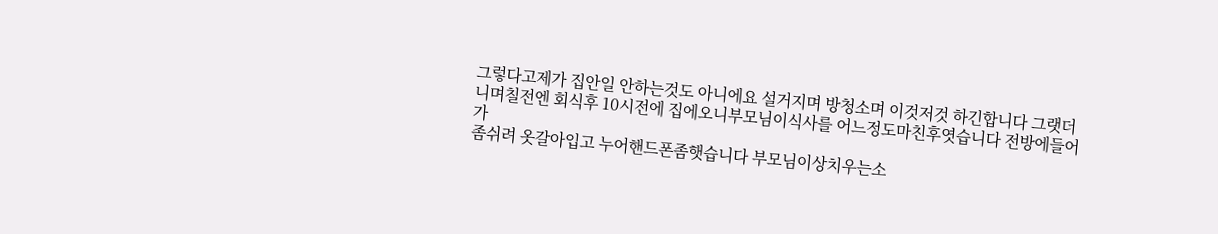그렇다고제가 집안일 안하는것도 아니에요 설거지며 방청소며 이것저것 하긴합니다 그랫더니며칠전엔 회식후 10시전에 집에오니부모님이식사를 어느정도마친후엿습니다 전방에들어가
좀쉬려 옷갈아입고 누어핸드폰좀햇습니다 부모님이상치우는소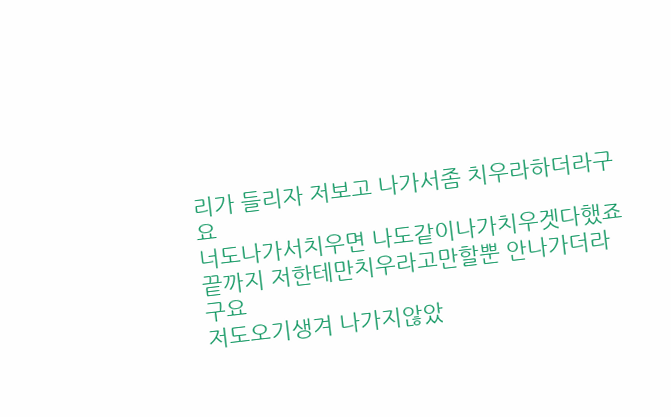리가 들리자 저보고 나가서좀 치우라하더라구요
너도나가서치우면 나도같이나가치우겟다했죠
끝까지 저한테만치우라고만할뿐 안나가더라구요
저도오기생겨 나가지않았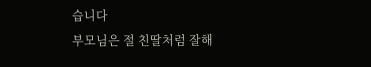습니다
부모님은 절 친딸처럼 잘해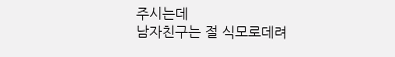주시는데
남자친구는 절 식모로데려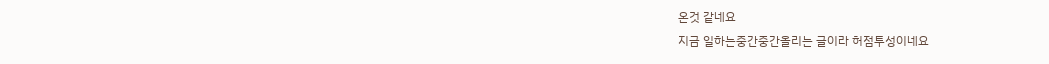온것 같네요
지금 일하는중간중간올리는 글이라 허점투성이네요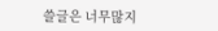쓸글은 너무많지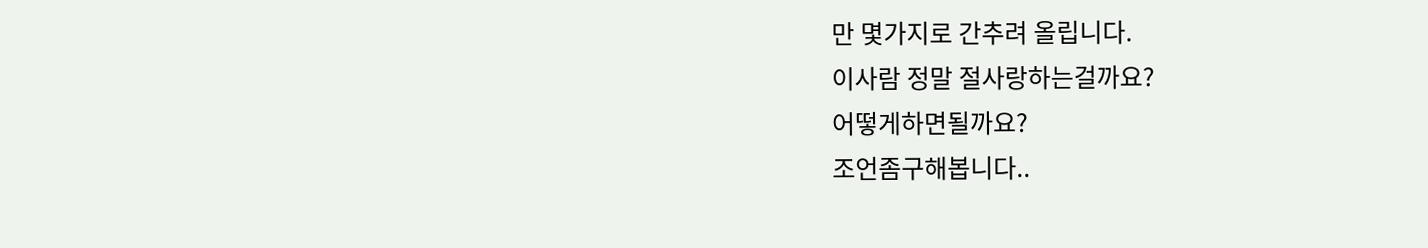만 몇가지로 간추려 올립니다.
이사람 정말 절사랑하는걸까요?
어떻게하면될까요?
조언좀구해봅니다..